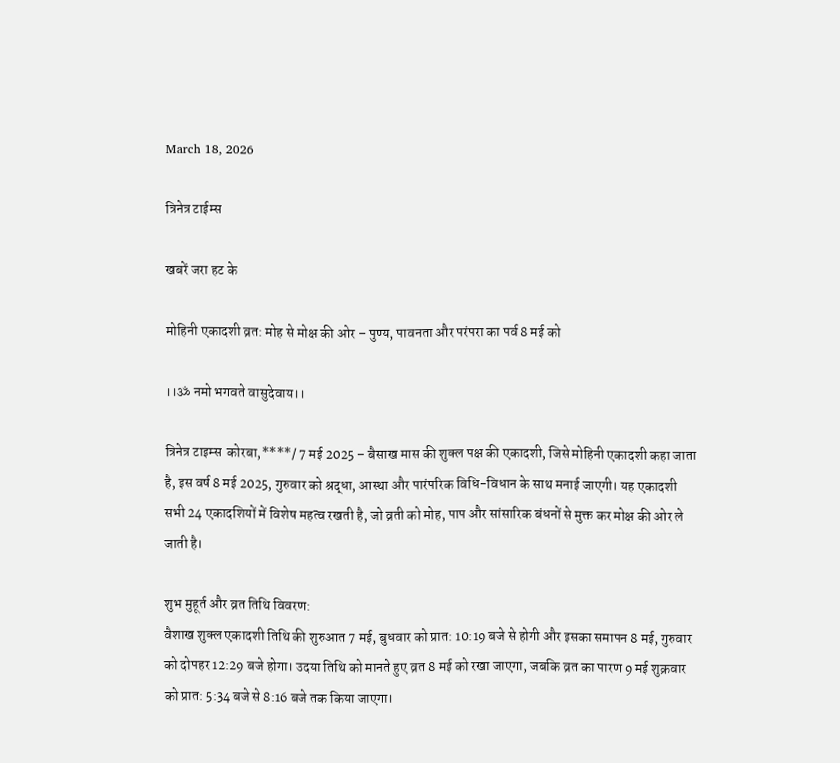March 18, 2026

त्रिनेत्र टाईम्स

खबरें जरा हट के

मोहिनी एकादशी व्रत: मोह से मोक्ष की ओर – पुण्य, पावनता और परंपरा का पर्व 8 मई को

।।ॐ नमो भगवते वासुदेवाय।।

त्रिनेत्र टाइम्स  कोरबा,****/ 7 मई 2025 – बैसाख मास की शुक्ल पक्ष की एकादशी, जिसे मोहिनी एकादशी कहा जाता है, इस वर्ष 8 मई 2025, गुरुवार को श्रद्धा, आस्था और पारंपरिक विधि-विधान के साथ मनाई जाएगी। यह एकादशी सभी 24 एकादशियों में विशेष महत्व रखती है, जो व्रती को मोह, पाप और सांसारिक बंधनों से मुक्त कर मोक्ष की ओर ले जाती है।

शुभ मुहूर्त और व्रत तिथि विवरण:
वैशाख शुक्ल एकादशी तिथि की शुरुआत 7 मई, बुधवार को प्रात: 10:19 बजे से होगी और इसका समापन 8 मई, गुरुवार को दोपहर 12:29 बजे होगा। उदया तिथि को मानते हुए व्रत 8 मई को रखा जाएगा, जबकि व्रत का पारण 9 मई शुक्रवार को प्रात: 5:34 बजे से 8:16 बजे तक किया जाएगा।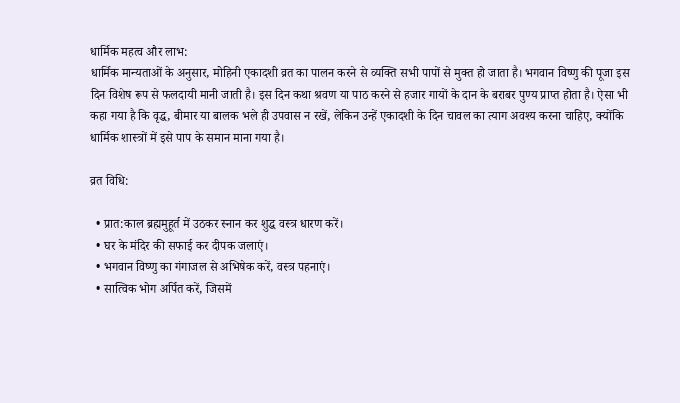धार्मिक महत्व और लाभ:
धार्मिक मान्यताओं के अनुसार, मोहिनी एकादशी व्रत का पालन करने से व्यक्ति सभी पापों से मुक्त हो जाता है। भगवान विष्णु की पूजा इस दिन विशेष रूप से फलदायी मानी जाती है। इस दिन कथा श्रवण या पाठ करने से हजार गायों के दान के बराबर पुण्य प्राप्त होता है। ऐसा भी कहा गया है कि वृद्ध, बीमार या बालक भले ही उपवास न रखें, लेकिन उन्हें एकादशी के दिन चावल का त्याग अवश्य करना चाहिए, क्योंकि धार्मिक शास्त्रों में इसे पाप के समान माना गया है।

व्रत विधि:

  • प्रात:काल ब्रह्ममुहूर्त में उठकर स्नान कर शुद्ध वस्त्र धारण करें।
  • घर के मंदिर की सफाई कर दीपक जलाएं।
  • भगवान विष्णु का गंगाजल से अभिषेक करें, वस्त्र पहनाएं।
  • सात्विक भोग अर्पित करें, जिसमें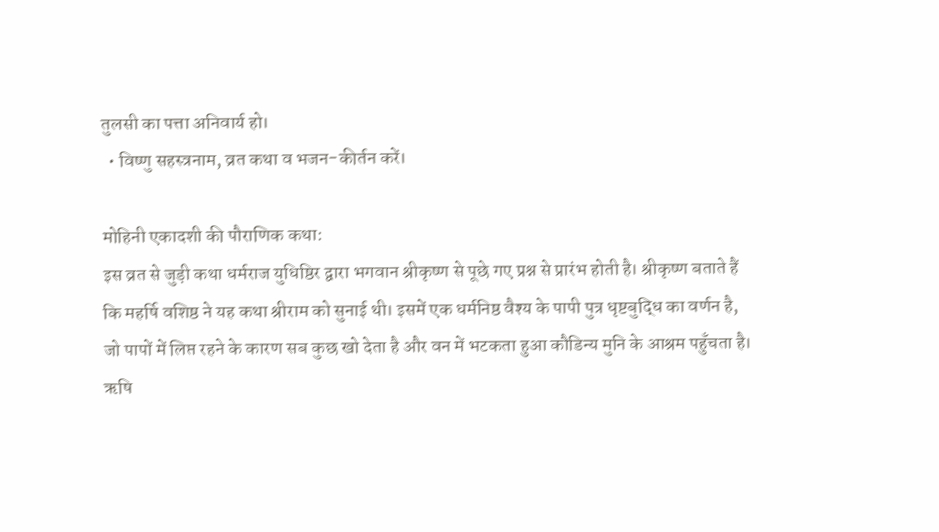तुलसी का पत्ता अनिवार्य हो।
  • विष्णु सहस्त्रनाम, व्रत कथा व भजन-कीर्तन करें।

मोहिनी एकादशी की पौराणिक कथा:
इस व्रत से जुड़ी कथा धर्मराज युधिष्ठिर द्वारा भगवान श्रीकृष्ण से पूछे गए प्रश्न से प्रारंभ होती है। श्रीकृष्ण बताते हैं कि महर्षि वशिष्ठ ने यह कथा श्रीराम को सुनाई थी। इसमें एक धर्मनिष्ठ वैश्य के पापी पुत्र धृष्टबुद्धि का वर्णन है, जो पापों में लिप्त रहने के कारण सब कुछ खो देता है और वन में भटकता हुआ कौडिन्य मुनि के आश्रम पहुँचता है। ऋषि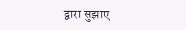द्वारा सुझाए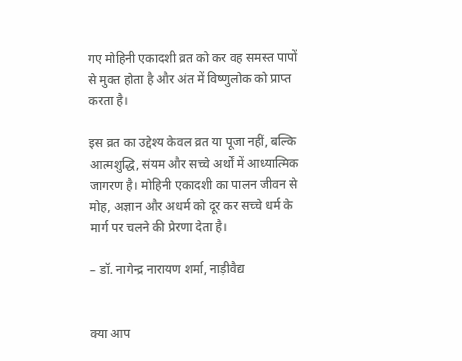गए मोहिनी एकादशी व्रत को कर वह समस्त पापों से मुक्त होता है और अंत में विष्णुलोक को प्राप्त करता है।

इस व्रत का उद्देश्य केवल व्रत या पूजा नहीं, बल्कि आत्मशुद्धि, संयम और सच्चे अर्थों में आध्यात्मिक जागरण है। मोहिनी एकादशी का पालन जीवन से मोह, अज्ञान और अधर्म को दूर कर सच्चे धर्म के मार्ग पर चलने की प्रेरणा देता है।

– डॉ. नागेन्द्र नारायण शर्मा, नाड़ीवैद्य


क्या आप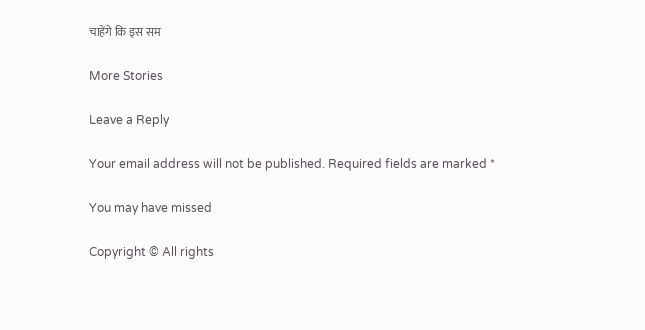चाहेंगे कि इस सम

More Stories

Leave a Reply

Your email address will not be published. Required fields are marked *

You may have missed

Copyright © All rights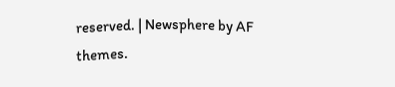reserved. | Newsphere by AF themes.